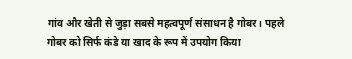गांव और खेती से जुड़ा सबसे महत्वपूर्ण संसाधन है गोबर। पहले गोबर को सिर्फ कंडे या खाद के रूप में उपयोग किया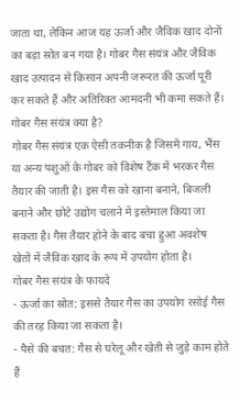जाता था, लेकिन आज यह ऊर्जा और जैविक खाद दोनों का बड़ा स्रोत बन गया है। गोबर गैस संयंत्र और जैविक खाद उत्पादन से किसान अपनी जरूरत की ऊर्जा पूरी कर सकते हैं और अतिरिक्त आमदनी भी कमा सकते हैं।
गोबर गैस संयंत्र क्या है?
गोबर गैस संयंत्र एक ऐसी तकनीक है जिसमें गाय, भैंस या अन्य पशुओं के गोबर को विशेष टैंक में भरकर गैस तैयार की जाती है। इस गैस को खाना बनाने, बिजली बनाने और छोटे उद्योग चलाने में इस्तेमाल किया जा सकता है। गैस तैयार होने के बाद बचा हुआ अवशेष खेतों में जैविक खाद के रूप में उपयोग होता है।
गोबर गैस संयंत्र के फायदे
- ऊर्जा का स्रोत: इससे तैयार गैस का उपयोग रसोई गैस की तरह किया जा सकता है।
- पैसे की बचत: गैस से घरेलू और खेती से जुड़े काम होते हैं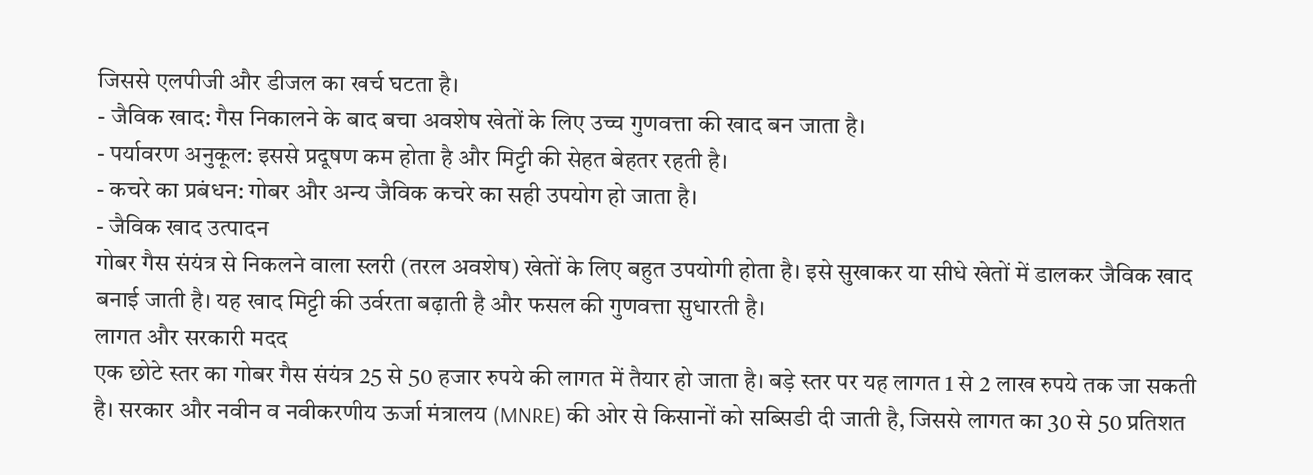जिससे एलपीजी और डीजल का खर्च घटता है।
- जैविक खाद: गैस निकालने के बाद बचा अवशेष खेतों के लिए उच्च गुणवत्ता की खाद बन जाता है।
- पर्यावरण अनुकूल: इससे प्रदूषण कम होता है और मिट्टी की सेहत बेहतर रहती है।
- कचरे का प्रबंधन: गोबर और अन्य जैविक कचरे का सही उपयोग हो जाता है।
- जैविक खाद उत्पादन
गोबर गैस संयंत्र से निकलने वाला स्लरी (तरल अवशेष) खेतों के लिए बहुत उपयोगी होता है। इसे सुखाकर या सीधे खेतों में डालकर जैविक खाद बनाई जाती है। यह खाद मिट्टी की उर्वरता बढ़ाती है और फसल की गुणवत्ता सुधारती है।
लागत और सरकारी मदद
एक छोटे स्तर का गोबर गैस संयंत्र 25 से 50 हजार रुपये की लागत में तैयार हो जाता है। बड़े स्तर पर यह लागत 1 से 2 लाख रुपये तक जा सकती है। सरकार और नवीन व नवीकरणीय ऊर्जा मंत्रालय (MNRE) की ओर से किसानों को सब्सिडी दी जाती है, जिससे लागत का 30 से 50 प्रतिशत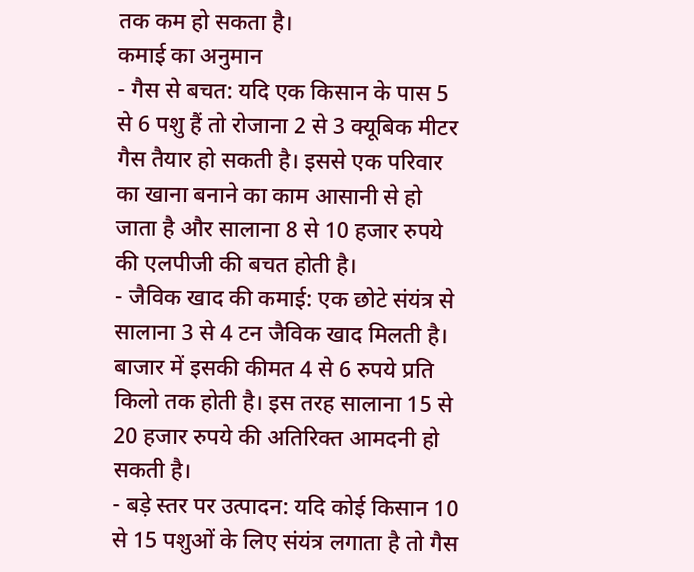तक कम हो सकता है।
कमाई का अनुमान
- गैस से बचत: यदि एक किसान के पास 5 से 6 पशु हैं तो रोजाना 2 से 3 क्यूबिक मीटर गैस तैयार हो सकती है। इससे एक परिवार का खाना बनाने का काम आसानी से हो जाता है और सालाना 8 से 10 हजार रुपये की एलपीजी की बचत होती है।
- जैविक खाद की कमाई: एक छोटे संयंत्र से सालाना 3 से 4 टन जैविक खाद मिलती है। बाजार में इसकी कीमत 4 से 6 रुपये प्रति किलो तक होती है। इस तरह सालाना 15 से 20 हजार रुपये की अतिरिक्त आमदनी हो सकती है।
- बड़े स्तर पर उत्पादन: यदि कोई किसान 10 से 15 पशुओं के लिए संयंत्र लगाता है तो गैस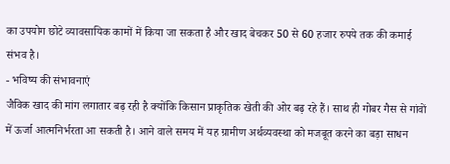का उपयोग छोटे व्यावसायिक कामों में किया जा सकता है और खाद बेचकर 50 से 60 हजार रुपये तक की कमाई संभव है।
- भविष्य की संभावनाएं
जैविक खाद की मांग लगातार बढ़ रही है क्योंकि किसान प्राकृतिक खेती की ओर बढ़ रहे हैं। साथ ही गोबर गैस से गांवों में ऊर्जा आत्मनिर्भरता आ सकती है। आने वाले समय में यह ग्रामीण अर्थव्यवस्था को मजबूत करने का बड़ा साधन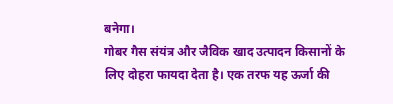बनेगा।
गोबर गैस संयंत्र और जैविक खाद उत्पादन किसानों के लिए दोहरा फायदा देता है। एक तरफ यह ऊर्जा की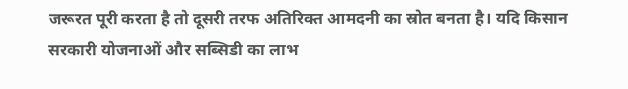जरूरत पूरी करता है तो दूसरी तरफ अतिरिक्त आमदनी का स्रोत बनता है। यदि किसान सरकारी योजनाओं और सब्सिडी का लाभ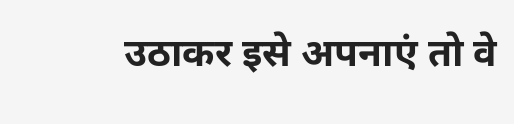उठाकर इसे अपनाएं तो वे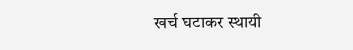खर्च घटाकर स्थायी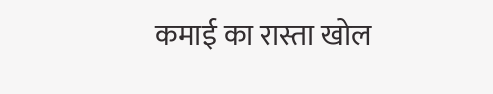कमाई का रास्ता खोल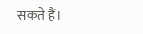सकते हैं।